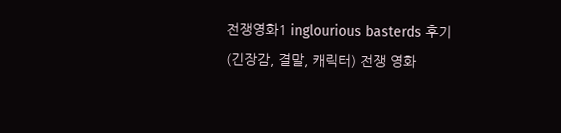전쟁영화1 inglourious basterds 후기 (긴장감, 결말, 캐릭터) 전쟁 영화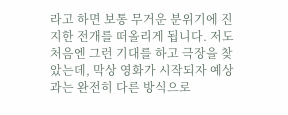라고 하면 보통 무거운 분위기에 진지한 전개를 떠올리게 됩니다. 저도 처음엔 그런 기대를 하고 극장을 찾았는데, 막상 영화가 시작되자 예상과는 완전히 다른 방식으로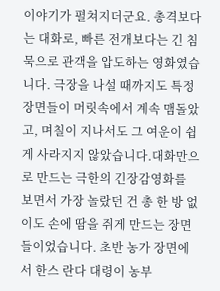이야기가 펼쳐지더군요. 총격보다는 대화로, 빠른 전개보다는 긴 침묵으로 관객을 압도하는 영화였습니다. 극장을 나설 때까지도 특정 장면들이 머릿속에서 계속 맴돌았고, 며칠이 지나서도 그 여운이 쉽게 사라지지 않았습니다.대화만으로 만드는 극한의 긴장감영화를 보면서 가장 놀랐던 건 총 한 방 없이도 손에 땀을 쥐게 만드는 장면들이었습니다. 초반 농가 장면에서 한스 란다 대령이 농부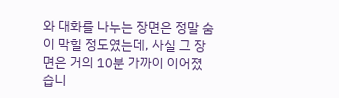와 대화를 나누는 장면은 정말 숨이 막힐 정도였는데, 사실 그 장면은 거의 10분 가까이 이어졌습니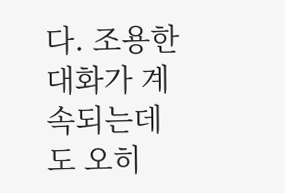다. 조용한 대화가 계속되는데도 오히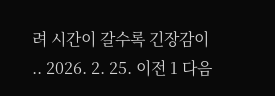려 시간이 갈수록 긴장감이 .. 2026. 2. 25. 이전 1 다음